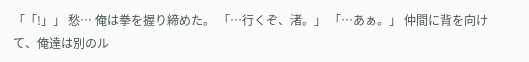「「!」」 愁… 俺は拳を握り締めた。 「…行くぞ、渚。」 「…あぁ。」 仲間に背を向けて、俺達は別のル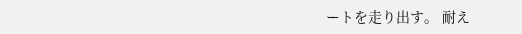ートを走り出す。 耐え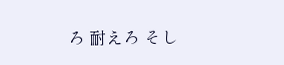ろ 耐えろ そし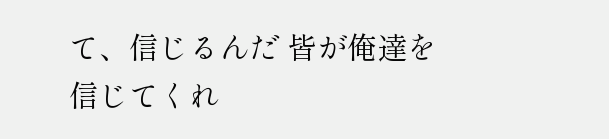て、信じるんだ 皆が俺達を信じてくれ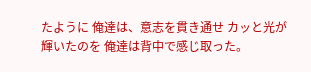たように 俺達は、意志を貫き通せ カッと光が輝いたのを 俺達は背中で感じ取った。